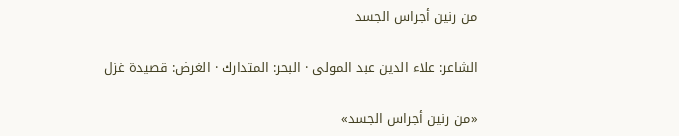من رنين أجراس الجسد

الشاعر: علاء الدين عبد المولى · البحر: المتدارك · الغرض: قصيدة غزل

«من رنين أجراس الجسد»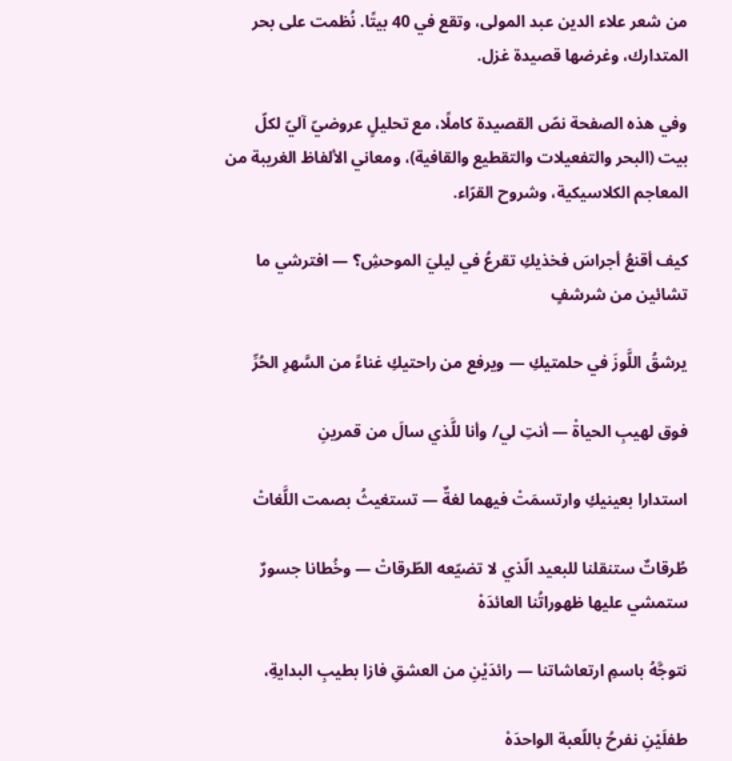من شعر علاء الدين عبد المولى، وتقع في 40 بيتًا. نُظمت على بحر المتدارك، وغرضها قصيدة غزل.

وفي هذه الصفحة نصّ القصيدة كاملًا، مع تحليلٍ عروضيّ آليّ لكلّ بيت (البحر والتفعيلات والتقطيع والقافية)، ومعاني الألفاظ الغريبة من المعاجم الكلاسيكية، وشروح القرّاء.

كيف أقنعُ أجراسَ فخذيكِ تقرعُ في ليليَ الموحشِ؟ — افترشي ما تشائين من شرشفٍ

يرشقُ اللَّوزَ في حلمتيكِ — ويرفع من راحتيكِ غناءً من السَّهرِ الحُرِّ

فوق لهيبِ الحياةْ — أنتِ لي/ وأنا للَّذي سالَ من قمرينِ

استدارا بعينيكِ وارتسمَتْ فيهما لغةٌ — تستغيثُ بصمت اللَّغاتْ

طُرقاتٌ ستنقلنا للبعيد الّذي لا تضيّعه الطّرقاتْ — وخُطانا جسورٌ ستمشي عليها ظهوراتُنا العائدَهْ

نتوجَّهُ باسمِ ارتعاشاتنا — رائدَيْنِ من العشقِ فازا بطيبِ البدايةِ،

طفلَيْنِ نفرحُ باللّعبة الواحدَهْ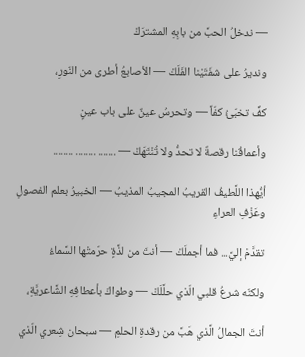— ندخلُ الحبَّ من بابِهِ المشترَكْ

ونديرُ على شفَتَيْنا الفَلَكْ — الأصابعُ أطرى من النّورِ،

كفٌّ تخبّئُ كفّاً — وتحرسُ عينٌ على باب عينٍ

وأعماقُنا رقصةٌ لا تحدُّ ولا تُنْتَهَكْ — ....... ........ ........

أيُّهذا اللَّطيفُ القريبُ المجيبُ المذيبُ — الخبيرُ بعلم الفصولِ وعَزْفِ العراءِ

تقدَّمْ إليَّ... فما أجملَكْ — أنتَ من لذَّةٍ حرّمتْها السَّماءُ

ولكنّه شرعُ قلبي الّذي حلَّلَكْ — وطواكَ بأعطافِهِ الشَّاعريَّةِ،

أنتَ الجمالُ الَّذي هَبَّ من رقدةِ الحلمِ — سبحان شِعري الّذي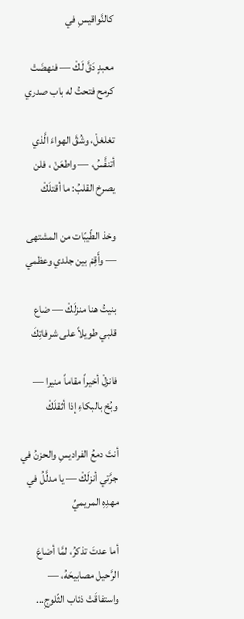كالنَّواقيسِ في

معبدٍ دَقَّ لَكْ — فنهضَتْ كرمح فتحتُ له باب صدري

تغلغلْ، وشُقَّ الهواءَ الَّذي أتنفَّسُ، — واطعَنْ ، فلن يصرخ القلبُ: ما أقتلَكْ

وخذ الطّيبّات من المشتهى — وأَقِمْ بين جلدي وعظمي

بنيتُ هنا منزلَكْ — ضاع قلبي طويلاً على شرفاتِكَ

فانزلْ أخيراً مقاماً منيرا — وبُحْ بالبكاءِ إذا أثقلَكْ

أنتَ دمعُ الفراديسِ والحزنُ في جرَّتي أنزلَكْ — يا مدلَّلُ في مهدِهِ المريميِّ

أما عدتَ تذكرُ، لمَّا أضاعَ الرَّحيل مصابيحَهُ، — واستفاقَتْ ذئاب الثّلوجِ...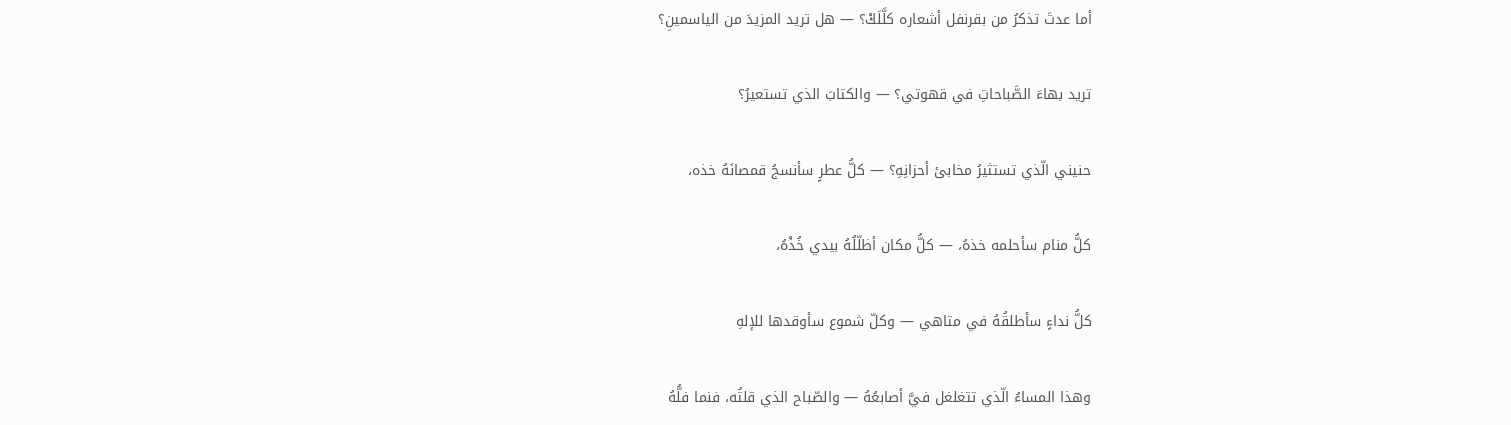أما عدتَ تذكرُ من بقرنفل أشعاره كلَّلَكْ؟ — هل تريد المزيدَ من الياسمينِ؟

تريد بهاءَ الصَّباحاتِ في قهوتي؟ — والكتابَ الذي تستعيرُ؟

حنيني الّذي تستثيرُ مخابئ أحزانِهِ؟ — كلُّ عطرٍ سأنسجُ قمصانَهُ خذه،

كلُّ منام سأحلمه خذهُ، — كلُّ مكان أظلّلُهُ بيدي خُذْهُ،

كلُّ نداءٍ سأطلقُهُ في متاهي — وكلّ شموع سأوقدها للإلهِ

وهذا المساءُ الّذي تتغلغل فيَّ أصابعُهُ — والصّباح الذي قلتُه، فنما فلُّهُ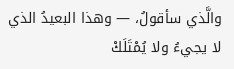والَّذي سأقولُ، — وهذا البعيدُ الذي لا يجيءُ ولا يُمْتَلَكْ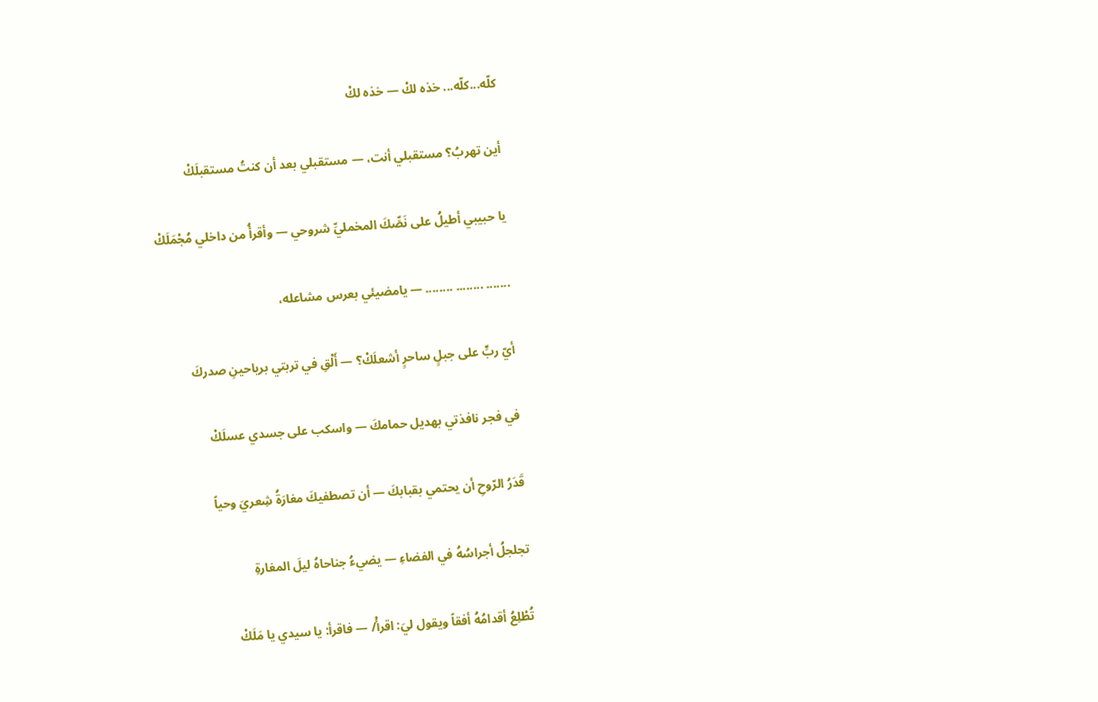كلّه...كلّه... خذه لكْ — خذه لكْ

أين تهربُ؟ مستقبلي أنت، — مستقبلي بعد أن كنتُ مستقبلَكْ

يا حبيبي أطيلُ على نَصِّكَ المخمليِّ شروحي — وأقرأُ من داخلي مُجْمَلَكْ

....... ........ ........ — يامضيئي بعرس مشاعله،

أيّ ربٍّ على جبلٍ ساحرٍ أشعلَكْ؟ — أَلْقِ في تربتي برياحينِ صدركَ

في فجر نافذتي بهديل حمامكَ — واسكب على جسدي عسلَكْ

قَدَرُ الرّوحِ أن يحتمي بقبابكَ — أن تصطفيكَ مغارَةُ شِعريَ وحياً

تجلجلُ أجراسُهُ في الفضاءِ — يضيءُ جناحاهُ ليلَ المغارةِ

تُطْلِعُ أقدامُهُ أفقاً ويقول ليَ: اقرأْ/ — فاقرأ: يا سيدي يا مَلَكْ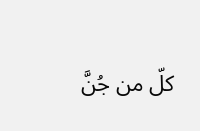كلّ من جُنَّ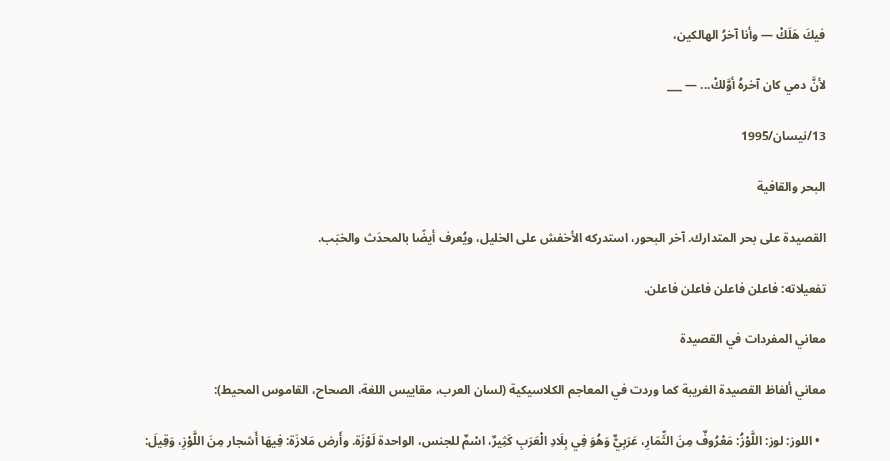فيكَ هَلَكْ — وأنا آخرُ الهالكين،

لأنَّ دمي كان آخرهُ أوَّلكْ... — ___

13/نيسان/1995

البحر والقافية

القصيدة على بحر المتدارك. آخر البحور، استدركه الأخفش على الخليل، ويُعرف أيضًا بالمحدَث والخبَب.

تفعيلاته: فاعلن فاعلن فاعلن فاعلن.

معاني المفردات في القصيدة

معاني ألفاظ القصيدة الغريبة كما وردت في المعاجم الكلاسيكية (لسان العرب، مقاييس اللغة، الصحاح، القاموس المحيط):

  • اللوز: لوز: اللَّوْزُ: مَعْرُوفٌ مِنَ الثِّمَارِ، عَرَبِيٌّ وَهُوَ فِي بِلَادِ الْعَرَبِ كَثِيرٌ، اسْمٌ للجنس، الواحدة لَوْزَة. وأَرض مَلازَة: فِيهَا أَشجار مِنَ اللَّوْزِ، وَقِيلَ: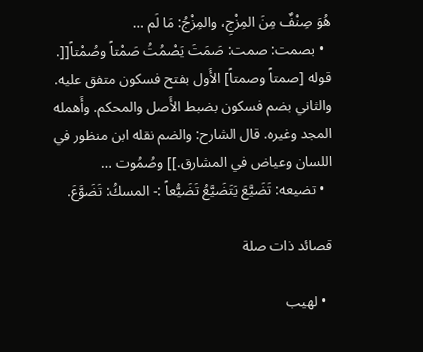هُوَ صِنْفٌ مِنَ المِزْجِ، والمِزْجُ: مَا لَم …
  • بصمت: صمت: صَمَتَ يَصْمُتُ صَمْتاً وصُمْتاً[[. قوله [صمتاً وصمتاً] الأَول بفتح فسكون متفق عليه. والثاني بضم فسكون بضبط الأَصل والمحكم. وأَهمله المجد وغيره. قال الشارح: والضم نقله ابن منظور في اللسان وعياض في المشارق.]] وصُمُوت …
  • تضيعه: تَضَيَّعَ يَتَضَيَّعُ تَضَيُّعاً :- المسكُ: تَضَوَّعَ.

قصائد ذات صلة

  • لهيب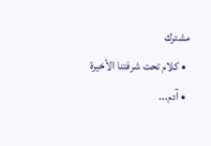مشترك
  • كلام تحت شرفتنا الأخيرة
  • آدم...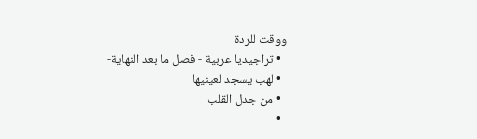ووقت للردة
  • تراجيديا عربية - فصل ما بعد النهاية-
  • لهب يسجد لعينيها
  • من جدل القلب
  •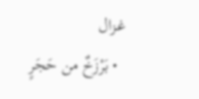غـزال
  • بَرْزَخٌ من حَجَرٍ